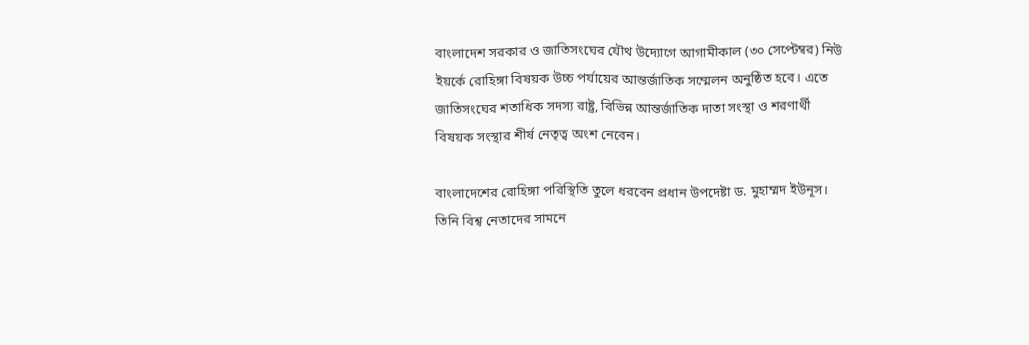বাংলাদেশ সরকার ও জাতিসংঘের যৌথ উদ্যোগে আগামীকাল (৩০ সেপ্টেম্বর) নিউ ইয়র্কে রোহিঙ্গা বিষয়ক উচ্চ পর্যায়ের আন্তর্জাতিক সম্মেলন অনুষ্ঠিত হবে। এতে জাতিসংঘের শতাধিক সদস্য রাষ্ট্র, বিভিন্ন আন্তর্জাতিক দাতা সংস্থা ও শরণার্থী বিষয়ক সংস্থার শীর্ষ নেতৃত্ব অংশ নেবেন।

বাংলাদেশের রোহিঙ্গা পরিস্থিতি তুলে ধরবেন প্রধান উপদেষ্টা ড. মুহাম্মদ ইউনূস। তিনি বিশ্ব নেতাদের সামনে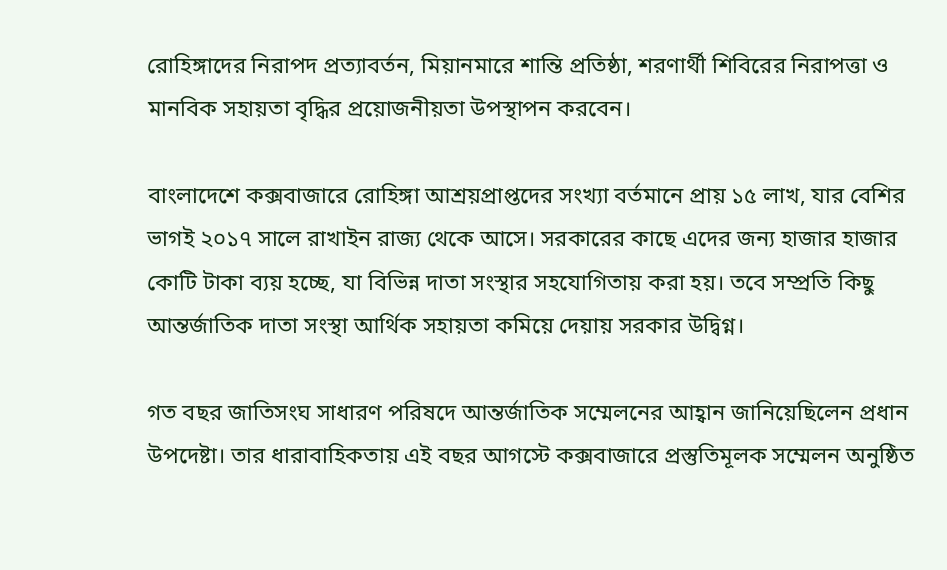রোহিঙ্গাদের নিরাপদ প্রত্যাবর্তন, মিয়ানমারে শান্তি প্রতিষ্ঠা, শরণার্থী শিবিরের নিরাপত্তা ও মানবিক সহায়তা বৃদ্ধির প্রয়োজনীয়তা উপস্থাপন করবেন।

বাংলাদেশে কক্সবাজারে রোহিঙ্গা আশ্রয়প্রাপ্তদের সংখ্যা বর্তমানে প্রায় ১৫ লাখ, যার বেশির ভাগই ২০১৭ সালে রাখাইন রাজ্য থেকে আসে। সরকারের কাছে এদের জন্য হাজার হাজার কোটি টাকা ব্যয় হচ্ছে, যা বিভিন্ন দাতা সংস্থার সহযোগিতায় করা হয়। তবে সম্প্রতি কিছু আন্তর্জাতিক দাতা সংস্থা আর্থিক সহায়তা কমিয়ে দেয়ায় সরকার উদ্বিগ্ন।

গত বছর জাতিসংঘ সাধারণ পরিষদে আন্তর্জাতিক সম্মেলনের আহ্বান জানিয়েছিলেন প্রধান উপদেষ্টা। তার ধারাবাহিকতায় এই বছর আগস্টে কক্সবাজারে প্রস্তুতিমূলক সম্মেলন অনুষ্ঠিত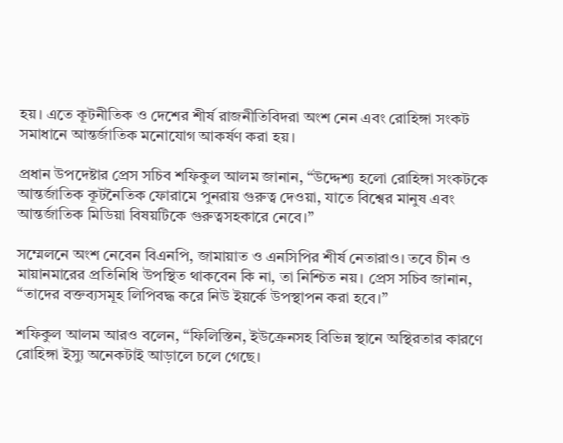হয়। এতে কূটনীতিক ও দেশের শীর্ষ রাজনীতিবিদরা অংশ নেন এবং রোহিঙ্গা সংকট সমাধানে আন্তর্জাতিক মনোযোগ আকর্ষণ করা হয়।

প্রধান উপদেষ্টার প্রেস সচিব শফিকুল আলম জানান, “উদ্দেশ্য হলো রোহিঙ্গা সংকটকে আন্তর্জাতিক কূটনৈতিক ফোরামে পুনরায় গুরুত্ব দেওয়া, যাতে বিশ্বের মানুষ এবং আন্তর্জাতিক মিডিয়া বিষয়টিকে গুরুত্বসহকারে নেবে।”

সম্মেলনে অংশ নেবেন বিএনপি, জামায়াত ও এনসিপির শীর্ষ নেতারাও। তবে চীন ও মায়ানমারের প্রতিনিধি উপস্থিত থাকবেন কি না, তা নিশ্চিত নয়। প্রেস সচিব জানান, “তাদের বক্তব্যসমূহ লিপিবদ্ধ করে নিউ ইয়র্কে উপস্থাপন করা হবে।”

শফিকুল আলম আরও বলেন, “ফিলিস্তিন, ইউক্রেনসহ বিভিন্ন স্থানে অস্থিরতার কারণে রোহিঙ্গা ইস্যু অনেকটাই আড়ালে চলে গেছে।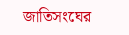জাতিসংঘের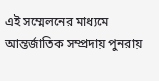এই সম্মেলনের মাধ্যমে আন্তর্জাতিক সম্প্রদায় পুনরায়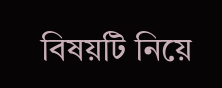বিষয়টি নিয়ে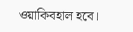ওয়াকিবহাল হবে।